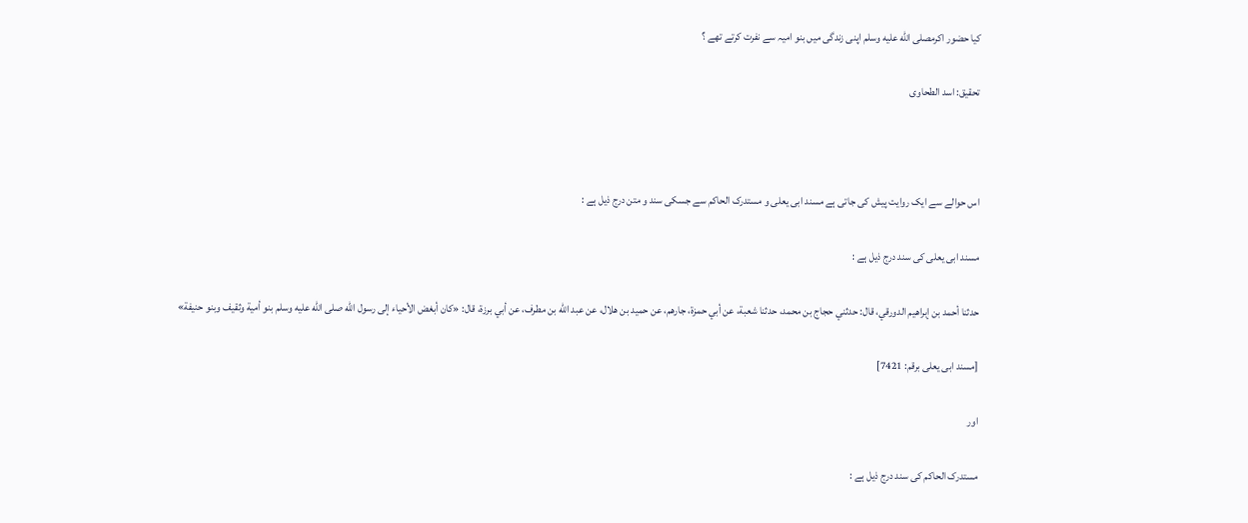کیا حضور اکرمصلى الله عليه وسلم اپنی زندگی میں بنو امیہ سے نفرت کرتے تھے ؟

تحقیق: اسد الطحاوی



اس حوالے سے ایک روایت پیش کی جاتی ہے مسند ابی یعلی و مستدرک الحاکم سے جسکی سند و متن درج ذیل ہے :

مسند ابی یعلی کی سند درج ذیل ہے :

حدثنا أحمد بن إبراهيم الدورقي، قال: حدثني حجاج بن محمد، حدثنا شعبة، عن أبي حمزة، جارهم، عن حميد بن هلال، عن عبد الله بن مطرف، عن أبي برزة، قال: «كان أبغض الأحياء إلى رسول الله صلى الله عليه وسلم بنو أمية وثقيف وبنو حنيفة»

[مسند ابی یعلی برقم: 7421]

اور

مستدرک الحاکم کی سند درج ذیل ہے :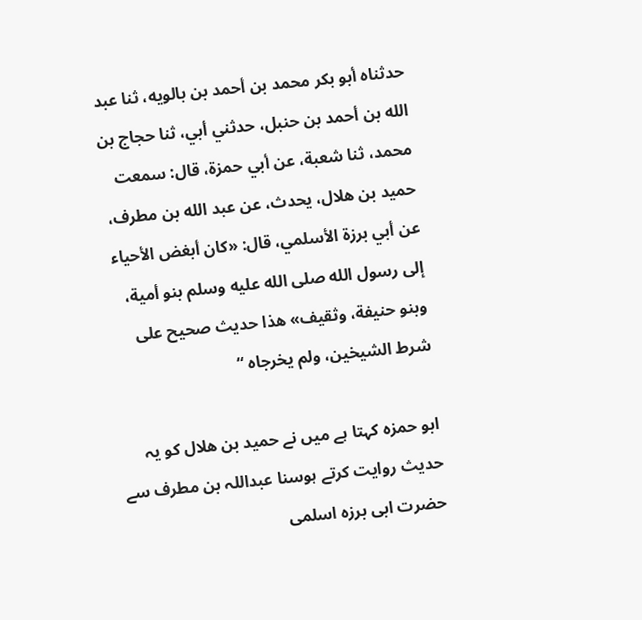حدثناه أبو بكر محمد بن أحمد بن بالويه، ثنا عبد الله بن أحمد بن حنبل، حدثني أبي، ثنا حجاج بن محمد، ثنا شعبة، عن أبي حمزة، قال: سمعت حميد بن هلال، يحدث، عن عبد الله بن مطرف، عن أبي برزة الأسلمي، قال: «كان أبغض الأحياء إلى رسول الله صلى الله عليه وسلم بنو أمية، وبنو حنيفة، وثقيف» هذا حديث صحيح على شرط الشيخين، ولم يخرجاه “

ابو حمزہ کہتا ہے میں نے حمید بن ھلال کو یہ حدیث روایت کرتے ہوسنا عبداللہ بن مطرف سے حضرت ابی برزہ اسلمی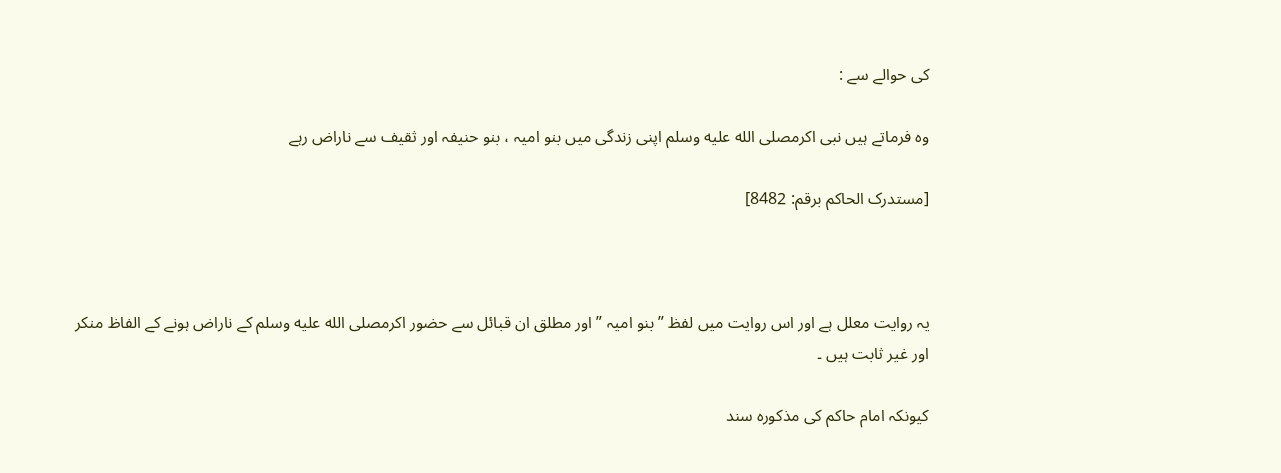کی حوالے سے :

وہ فرماتے ہیں نبی اکرمصلى الله عليه وسلم اپنی زندگی میں بنو امیہ ، بنو حنیفہ اور ثقیف سے ناراض رہے

[مستدرک الحاکم برقم: 8482]



یہ روایت معلل ہے اور اس روایت میں لفظ ”بنو امیہ ” اور مطلق ان قبائل سے حضور اکرمصلى الله عليه وسلم کے ناراض ہونے کے الفاظ منکر اور غیر ثابت ہیں ۔

کیونکہ امام حاکم کی مذکورہ سند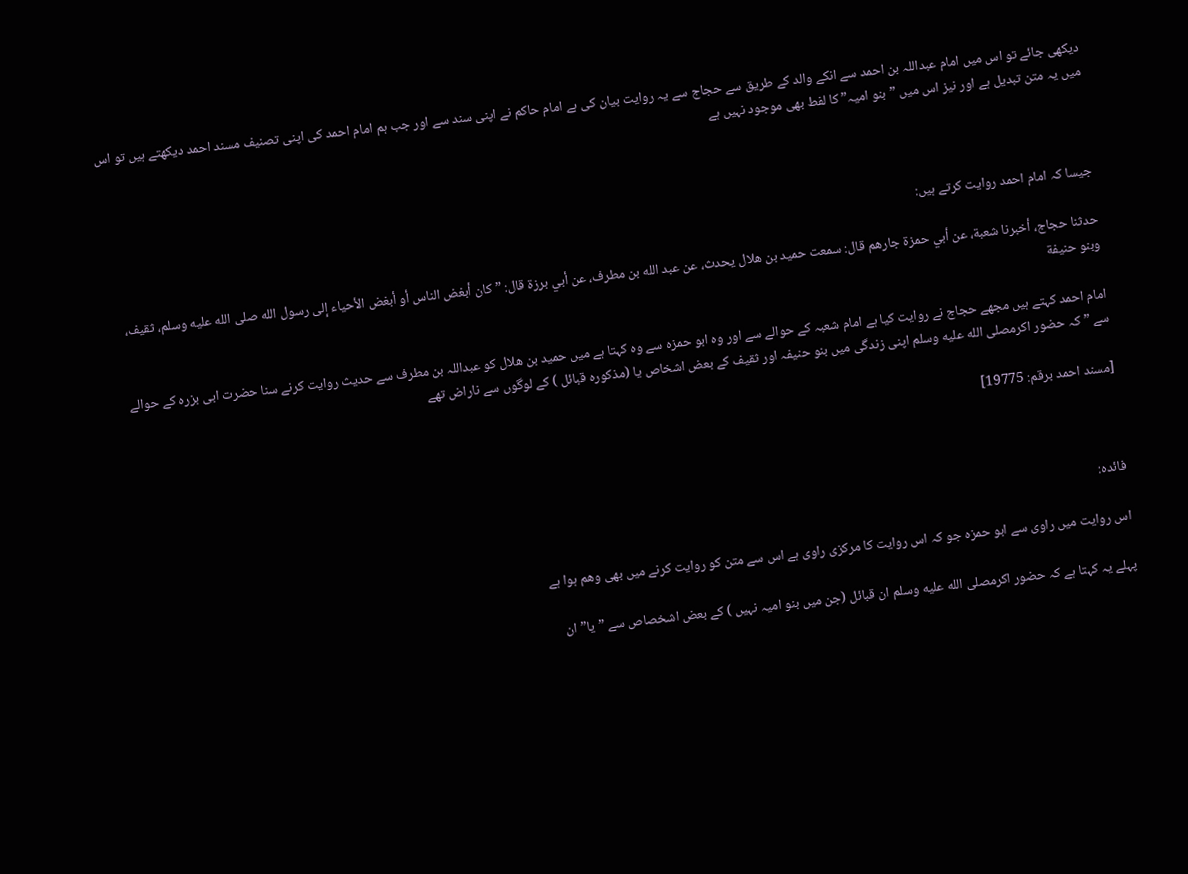دیکھی جائے تو اس میں امام عبداللہ بن احمد سے انکے والد کے طریق سے حجاج سے یہ روایت بیان کی ہے امام حاکم نے اپنی سند سے اور جب ہم امام احمد کی اپنی تصنیف مسند احمد دیکھتے ہیں تو اس میں یہ متن تبدیل ہے اور نیز اس میں ”بنو امیہ” کا لفط بھی موجود نہیں ہے



جیسا کہ امام احمد روایت کرتے ہیں:

حدثنا حجاج، أخبرنا شعبة، عن أبي حمزة جارهم قال: سمعت حميد بن هلال يحدث، عن عبد الله بن مطرف، عن أبي برزة قال: ” كان أبغض الناس أو أبغض الأحياء إلى رسول الله صلى الله عليه وسلم، ثقيف، وبنو حنيفة

امام احمد کہتے ہیں مجھے حجاج نے روایت کیا ہے امام شعبہ کے حوالے سے اور وہ ابو حمزہ سے وہ کہتا ہے میں حمید بن ھلال کو عبداللہ بن مطرف سے حدیث روایت کرنے سنا حضرت ابی بزرہ کے حوالے سے ” کہ حضور اکرمصلى الله عليه وسلم اپنی زندگی میں بنو حنیفہ اور ثقیف کے بعض اشخاص یا (مذکورہ قبائل ) کے لوگوں سے ناراض تھے

[مسند احمد برقم: 19775]



فائدہ:

اس روایت میں راوی سے ابو حمزہ جو کہ اس روایت کا مرکزی راوی ہے اس سے متن کو روایت کرنے میں بھی وھم ہوا ہے

پہلے یہ کہتا ہے کہ حضور اکرمصلى الله عليه وسلم ان قبائل (جن میں بنو امیہ نہیں ) کے بعض اشخصاص سے ”یا” ان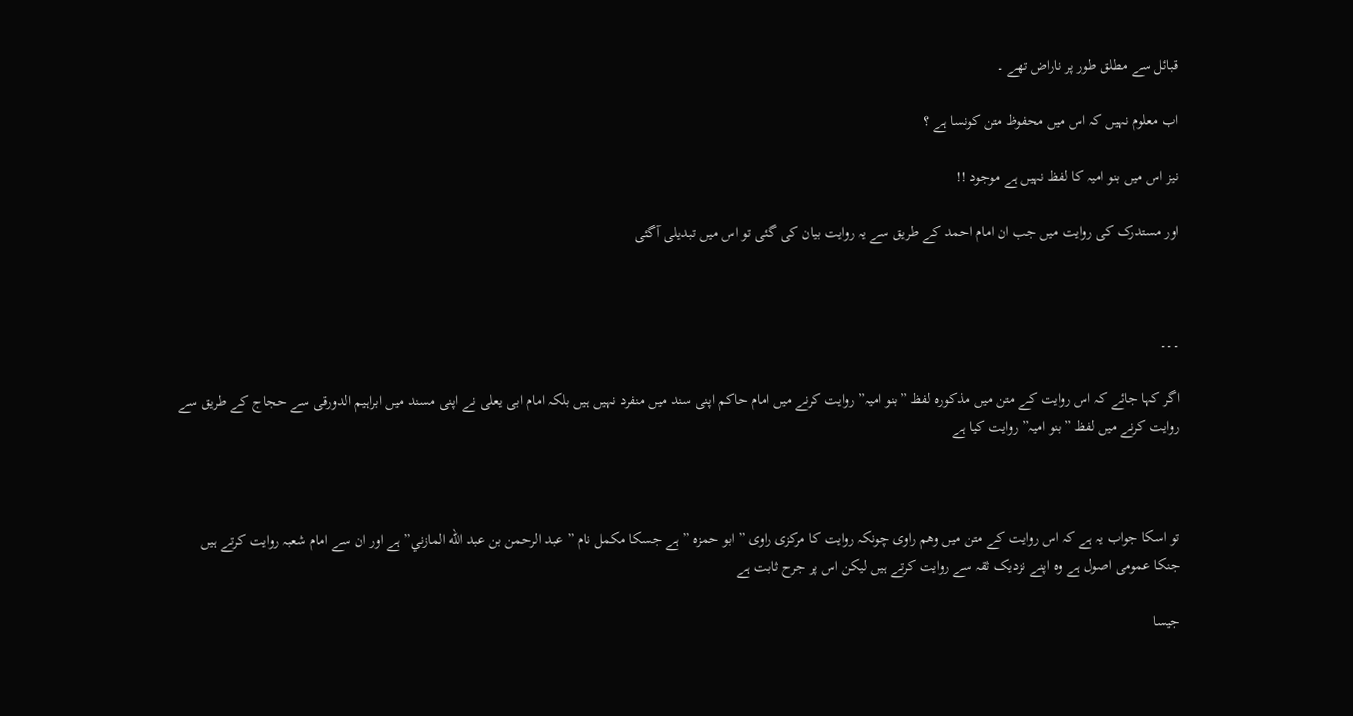قبائل سے مطلق طور پر ناراض تھے ۔

اب معلوم نہیں کہ اس میں محفوظ متن کونسا ہے ؟

نیز اس میں بنو امیہ کا لفظ نہیں ہے موجود !!

اور مستدرک کی روایت میں جب ان امام احمد کے طریق سے یہ روایت بیان کی گئی تو اس میں تبدیلی آگئی



۔۔۔

اگر کہا جائے کہ اس روایت کے متن میں مذکورہ لفظ ”بنو امیہ” روایت کرنے میں امام حاکم اپنی سند میں منفرد نہیں ہیں بلکہ امام ابی یعلی نے اپنی مسند میں ابراہیم الدورقی سے حجاج کے طریق سے روایت کرنے میں لفظ ”بنو امیہ” روایت کیا ہے



تو اسکا جواب یہ ہے کہ اس روایت کے متن میں وھم راوی چونکہ روایت کا مرکزی راوی ” ابو حمزہ ” ہے جسکا مکمل نام ” عبد الرحمن بن عبد الله المازني” ہے اور ان سے امام شعبہ روایت کرتے ہیں جنکا عمومی اصول ہے وہ اپنے نزدیک ثقہ سے روایت کرتے ہیں لیکن اس پر جرح ثابت ہے

جیسا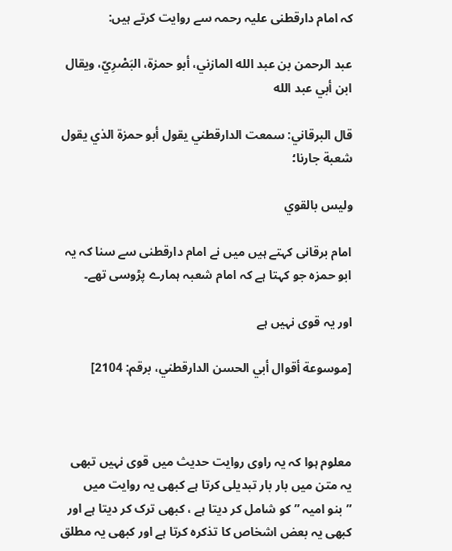کہ امام دارقطنی علیہ رحمہ سے روایت کرتے ہیں:

عبد الرحمن بن عبد الله المازني، أبو حمزة، البَصْرِيّ، ويقال ابن أبي عبد الله

قال البرقاني: سمعت الدارقطني يقول أبو حمزة الذي يقول شعبة جارنا؛

وليس بالقوي

امام برقانی کہتے ہیں میں نے امام دارقطنی سے سنا کہ یہ ابو حمزہ جو کہتا ہے کہ امام شعبہ ہمارے پڑوسی تھے۔

اور یہ قوی نہیں ہے

[موسوعة أقوال أبي الحسن الدارقطني، برقم: 2104]



معلوم ہوا کہ یہ راوی روایت حدیث میں قوی نہیں تبھی یہ متن میں بار بار تبدیلی کرتا ہے کبھی یہ روایت میں ”بنو امیہ ” کو شامل کر دیتا ہے ، کبھی ترک کر دیتا ہے اور کبھی یہ بعض اشخاص کا تذکرہ کرتا ہے اور کبھی یہ مطلق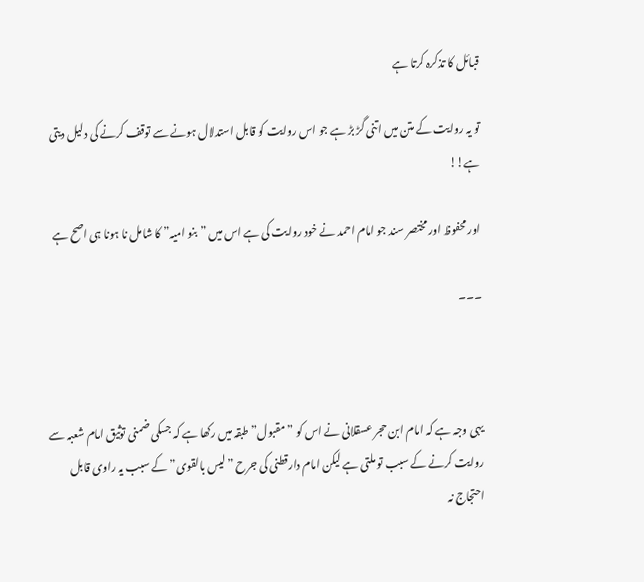قبائل کا تذکرہ کرتا ہے

تو یہ روایت کے متن میں اتنی گڑ بڑ ہے جو اس روایت کو قابل استدلال ہونے سے توقف کرنے کی دلیل دیتی ہے!!

اور محفوظ اور مختصر سند جو امام احمد نے خود روایت کی ہے اس میں ”بنو امیہ” کا شامل نا ہونا ہی اصح ہے

۔۔۔



یہی وجہ ہے کہ امام ابن حجر عسقلانی نے اس کو ”مقبول” طبقہ میں رکھا ہے کہ جسکی ضمنی توثیق امام شعبہ سے روایت کرنے کے سبب تو ملتی ہے لیکن امام دارقطنی کی جرح ”لیس بالقوی” کے سبب یہ راوی قابل احتجاج نہ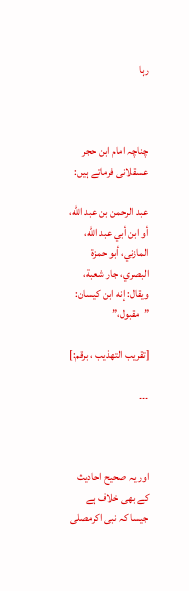رہا



چناچہ امام ابن حجر عسقلانی فرماتے ہیں:

عبد الرحمن بن عبد الله، أو ابن أبي عبد الله، المازني، أبو حمزة البصري، جار شعبة، ويقال: إنه ابن كيسان: ”مقبول،”

[تقریب التھذیب ، برقم:]

۔۔۔



اور یہ صحیح احادیث کے بھی خلاف ہے جیسا کہ نبی اکرمصلى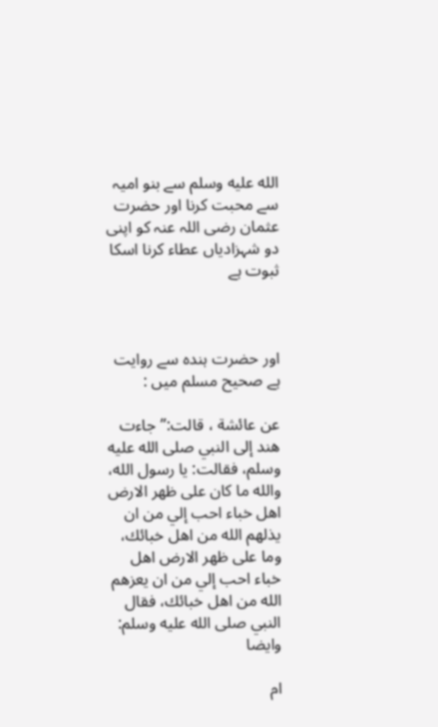الله عليه وسلم سے بنو امیہ سے محبت کرنا اور حضرت عثمان رضی اللہ عنہ کو اپنی دو شہزادیاں عطاء کرنا اسکا ثبوت ہے



اور حضرت ہندہ سے روایت ہے صحیح مسلم میں :

عن عائشة ، قالت:” جاءت هند إلى النبي صلى الله عليه وسلم، فقالت: يا رسول الله، والله ما كان على ظهر الارض اهل خباء احب إلي من ان يذلهم الله من اهل خبائك، وما على ظهر الارض اهل خباء احب إلي من ان يعزهم الله من اهل خبائك، فقال النبي صلى الله عليه وسلم: وايضا

ام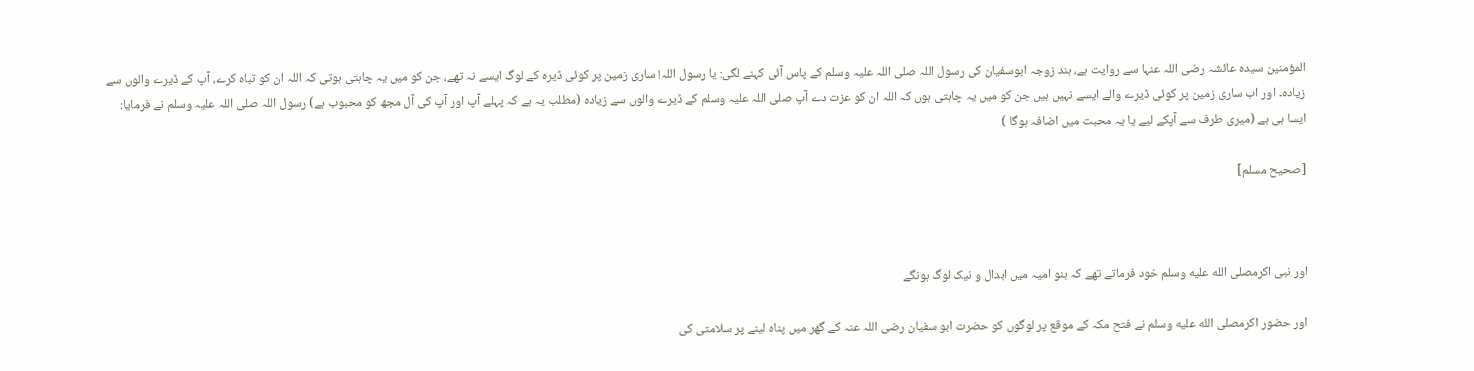المؤمنین سیدہ عائشہ رضی اللہ عنہا سے روایت ہے، ہند زوجہ ابوسفیان کی رسول اللہ صلی اللہ علیہ وسلم کے پاس آئی کہنے لگی: یا رسول اللہ! ساری زمین پر کوئی ڈیرہ کے لوگ ایسے نہ تھے، جن کو میں یہ چاہتی ہوتی کہ اللہ ان کو تباہ کرے، آپ کے ڈیرے والوں سے زیادہ۔ اور اب ساری زمین پر کوئی ڈیرے والے ایسے نہیں ہیں جن کو میں یہ چاہتی ہوں کہ اللہ ان کو عزت دے آپ صلی اللہ علیہ وسلم کے ڈیرے والوں سے زیادہ (مطلب یہ ہے کہ پہلے آپ اور آپ کی آل مجھ کو محبوب ہے) رسول اللہ صلی اللہ علیہ وسلم نے فرمایا: ایسا ہی ہے (میری طرف سے آپکے لیے یا یہ محبت میں اضافہ ہوگا )

[صحیح مسلم]



اور نبی اکرمصلى الله عليه وسلم خود فرماتے تھے کہ بنو امیہ میں ابدال و نیک لوگ ہونگے

اور حضور اکرمصلى الله عليه وسلم نے فتح مکہ کے موقع پر لوگوں کو حضرت ابو سفیان رضی اللہ عنہ کے گھر میں پناہ لینے پر سلامتی کی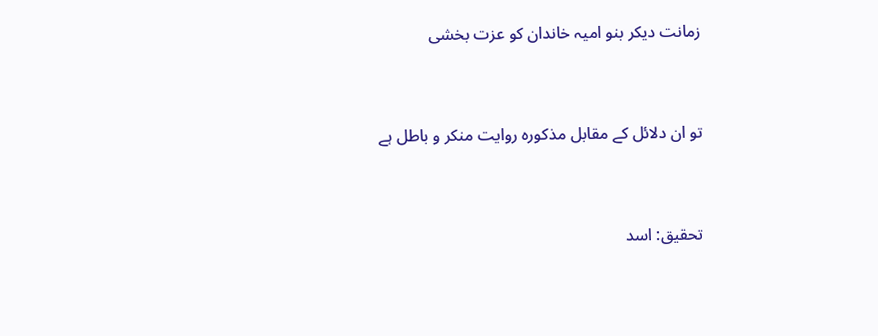زمانت دیکر بنو امیہ خاندان کو عزت بخشی



تو ان دلائل کے مقابل مذکورہ روایت منکر و باطل ہے



تحقیق: اسد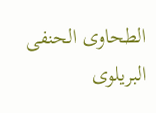الطحاوی الحنفی البریلوی